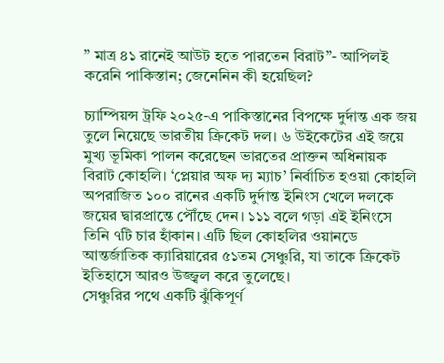” মাত্র ৪১ রানেই আউট হতে পারতেন বিরাট”- আপিলই করেনি পাকিস্তান; জেনেনিন কী হয়েছিল?

চ্যাম্পিয়ন্স ট্রফি ২০২৫-এ পাকিস্তানের বিপক্ষে দুর্দান্ত এক জয় তুলে নিয়েছে ভারতীয় ক্রিকেট দল। ৬ উইকেটের এই জয়ে মুখ্য ভূমিকা পালন করেছেন ভারতের প্রাক্তন অধিনায়ক বিরাট কোহলি। ‘প্লেয়ার অফ দ্য ম্যাচ’ নির্বাচিত হওয়া কোহলি অপরাজিত ১০০ রানের একটি দুর্দান্ত ইনিংস খেলে দলকে জয়ের দ্বারপ্রান্তে পৌঁছে দেন। ১১১ বলে গড়া এই ইনিংসে তিনি ৭টি চার হাঁকান। এটি ছিল কোহলির ওয়ানডে আন্তর্জাতিক ক্যারিয়ারের ৫১তম সেঞ্চুরি, যা তাকে ক্রিকেট ইতিহাসে আরও উজ্জ্বল করে তুলেছে।
সেঞ্চুরির পথে একটি ঝুঁকিপূর্ণ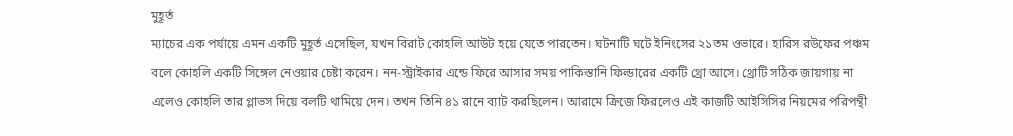মুহূর্ত
ম্যাচের এক পর্যায়ে এমন একটি মুহূর্ত এসেছিল, যখন বিরাট কোহলি আউট হয়ে যেতে পারতেন। ঘটনাটি ঘটে ইনিংসের ২১তম ওভারে। হারিস রউফের পঞ্চম বলে কোহলি একটি সিঙ্গেল নেওয়ার চেষ্টা করেন। নন-স্ট্রাইকার এন্ডে ফিরে আসার সময় পাকিস্তানি ফিল্ডারের একটি থ্রো আসে। থ্রোটি সঠিক জায়গায় না এলেও কোহলি তার গ্লাভস দিয়ে বলটি থামিয়ে দেন। তখন তিনি ৪১ রানে ব্যাট করছিলেন। আরামে ক্রিজে ফিরলেও এই কাজটি আইসিসির নিয়মের পরিপন্থী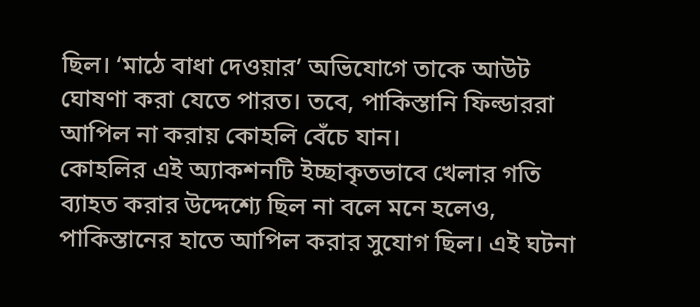ছিল। ‘মাঠে বাধা দেওয়ার’ অভিযোগে তাকে আউট ঘোষণা করা যেতে পারত। তবে, পাকিস্তানি ফিল্ডাররা আপিল না করায় কোহলি বেঁচে যান।
কোহলির এই অ্যাকশনটি ইচ্ছাকৃতভাবে খেলার গতি ব্যাহত করার উদ্দেশ্যে ছিল না বলে মনে হলেও, পাকিস্তানের হাতে আপিল করার সুযোগ ছিল। এই ঘটনা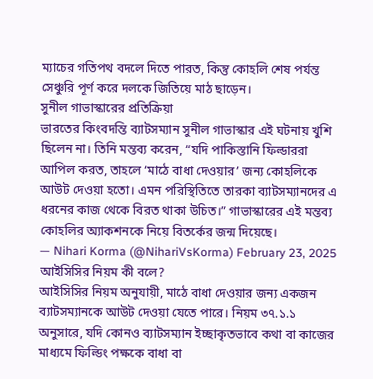ম্যাচের গতিপথ বদলে দিতে পারত, কিন্তু কোহলি শেষ পর্যন্ত সেঞ্চুরি পূর্ণ করে দলকে জিতিয়ে মাঠ ছাড়েন।
সুনীল গাভাস্কারের প্রতিক্রিয়া
ভারতের কিংবদন্তি ব্যাটসম্যান সুনীল গাভাস্কার এই ঘটনায় খুশি ছিলেন না। তিনি মন্তব্য করেন, “যদি পাকিস্তানি ফিল্ডাররা আপিল করত, তাহলে ‘মাঠে বাধা দেওয়ার’ জন্য কোহলিকে আউট দেওয়া হতো। এমন পরিস্থিতিতে তারকা ব্যাটসম্যানদের এ ধরনের কাজ থেকে বিরত থাকা উচিত।” গাভাস্কারের এই মন্তব্য কোহলির অ্যাকশনকে নিয়ে বিতর্কের জন্ম দিয়েছে।
— Nihari Korma (@NihariVsKorma) February 23, 2025
আইসিসির নিয়ম কী বলে?
আইসিসির নিয়ম অনুযায়ী, মাঠে বাধা দেওয়ার জন্য একজন ব্যাটসম্যানকে আউট দেওয়া যেতে পারে। নিয়ম ৩৭.১.১ অনুসারে, যদি কোনও ব্যাটসম্যান ইচ্ছাকৃতভাবে কথা বা কাজের মাধ্যমে ফিল্ডিং পক্ষকে বাধা বা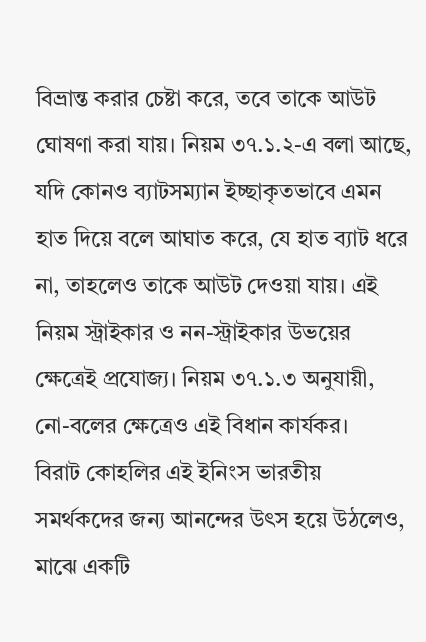বিভ্রান্ত করার চেষ্টা করে, তবে তাকে আউট ঘোষণা করা যায়। নিয়ম ৩৭.১.২-এ বলা আছে, যদি কোনও ব্যাটসম্যান ইচ্ছাকৃতভাবে এমন হাত দিয়ে বলে আঘাত করে, যে হাত ব্যাট ধরে না, তাহলেও তাকে আউট দেওয়া যায়। এই নিয়ম স্ট্রাইকার ও নন-স্ট্রাইকার উভয়ের ক্ষেত্রেই প্রযোজ্য। নিয়ম ৩৭.১.৩ অনুযায়ী, নো-বলের ক্ষেত্রেও এই বিধান কার্যকর।
বিরাট কোহলির এই ইনিংস ভারতীয় সমর্থকদের জন্য আনন্দের উৎস হয়ে উঠলেও, মাঝে একটি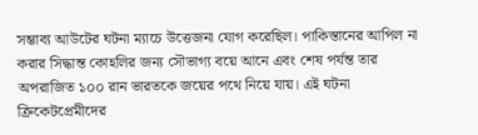সম্ভাব্য আউটের ঘটনা ম্যাচে উত্তেজনা যোগ করেছিল। পাকিস্তানের আপিল না করার সিদ্ধান্ত কোহলির জন্য সৌভাগ্য বয়ে আনে এবং শেষ পর্যন্ত তার অপরাজিত ১০০ রান ভারতকে জয়ের পথে নিয়ে যায়। এই ঘটনা ক্রিকেটপ্রেমীদের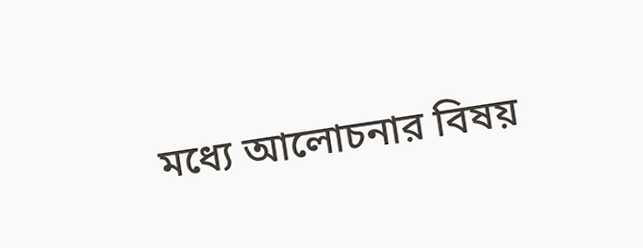মধ্যে আলোচনার বিষয়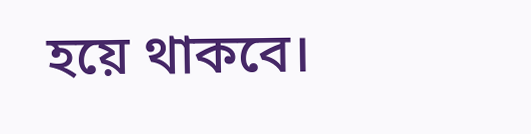হয়ে থাকবে।